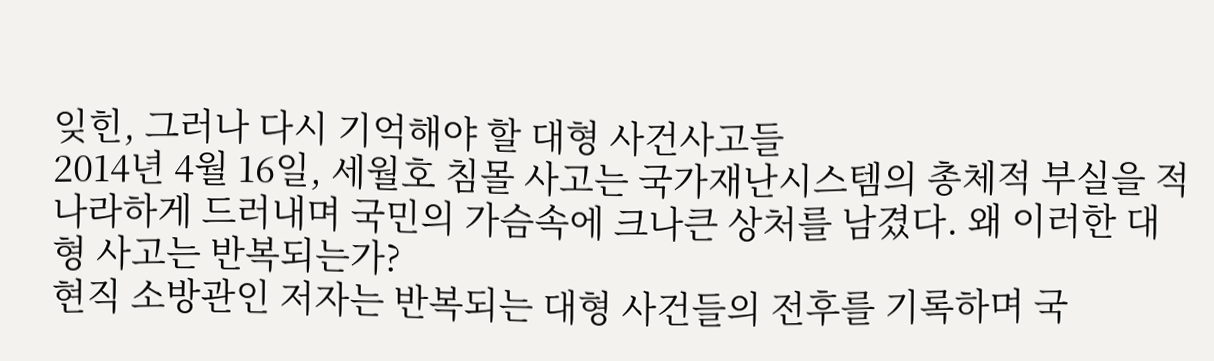잊힌, 그러나 다시 기억해야 할 대형 사건사고들
2014년 4월 16일, 세월호 침몰 사고는 국가재난시스템의 총체적 부실을 적나라하게 드러내며 국민의 가슴속에 크나큰 상처를 남겼다. 왜 이러한 대형 사고는 반복되는가?
현직 소방관인 저자는 반복되는 대형 사건들의 전후를 기록하며 국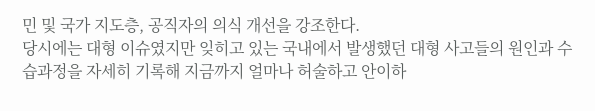민 및 국가 지도층, 공직자의 의식 개선을 강조한다.
당시에는 대형 이슈였지만 잊히고 있는 국내에서 발생했던 대형 사고들의 원인과 수습과정을 자세히 기록해 지금까지 얼마나 허술하고 안이하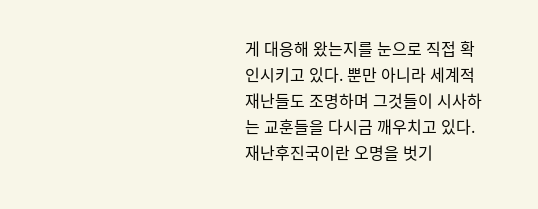게 대응해 왔는지를 눈으로 직접 확인시키고 있다. 뿐만 아니라 세계적 재난들도 조명하며 그것들이 시사하는 교훈들을 다시금 깨우치고 있다. 재난후진국이란 오명을 벗기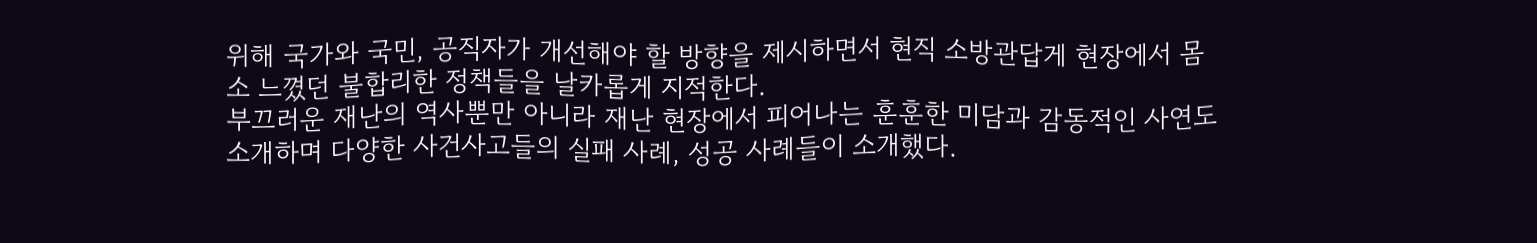위해 국가와 국민, 공직자가 개선해야 할 방향을 제시하면서 현직 소방관답게 현장에서 몸소 느꼈던 불합리한 정책들을 날카롭게 지적한다.
부끄러운 재난의 역사뿐만 아니라 재난 현장에서 피어나는 훈훈한 미담과 감동적인 사연도 소개하며 다양한 사건사고들의 실패 사례, 성공 사례들이 소개했다.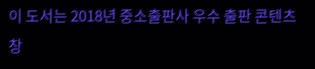이 도서는 2018년 중소출판사 우수 출판 콘텐츠 창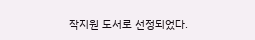작지원 도서로 선정되었다.